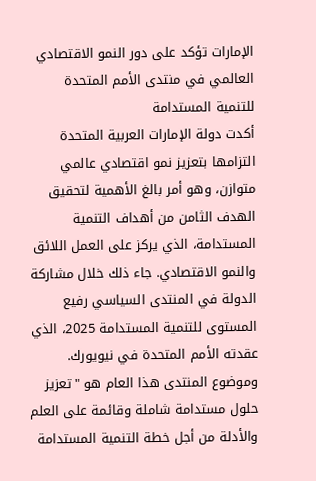الإمارات تؤكد على دور النمو الاقتصادي العالمي في منتدى الأمم المتحدة للتنمية المستدامة
أكدت دولة الإمارات العربية المتحدة التزامها بتعزيز نمو اقتصادي عالمي متوازن، وهو أمر بالغ الأهمية لتحقيق الهدف الثامن من أهداف التنمية المستدامة، الذي يركز على العمل اللائق والنمو الاقتصادي. جاء ذلك خلال مشاركة الدولة في المنتدى السياسي رفيع المستوى للتنمية المستدامة 2025، الذي عقدته الأمم المتحدة في نيويورك. وموضوع المنتدى هذا العام هو "تعزيز حلول مستدامة شاملة وقائمة على العلم والأدلة من أجل خطة التنمية المستدامة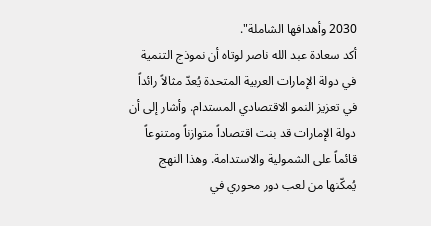2030 وأهدافها الشاملة".
أكد سعادة عبد الله ناصر لوتاه أن نموذج التنمية في دولة الإمارات العربية المتحدة يُعدّ مثالاً رائداً في تعزيز النمو الاقتصادي المستدام. وأشار إلى أن دولة الإمارات قد بنت اقتصاداً متوازناً ومتنوعاً قائماً على الشمولية والاستدامة. وهذا النهج يُمكّنها من لعب دور محوري في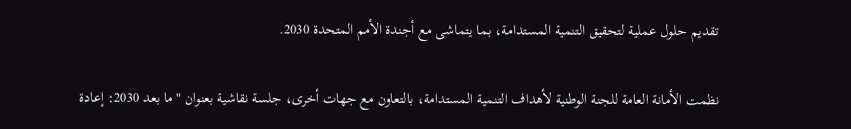تقديم حلول عملية لتحقيق التنمية المستدامة، بما يتماشى مع أجندة الأمم المتحدة 2030.

نظمت الأمانة العامة للجنة الوطنية لأهداف التنمية المستدامة، بالتعاون مع جهات أخرى، جلسة نقاشية بعنوان "ما بعد 2030: إعادة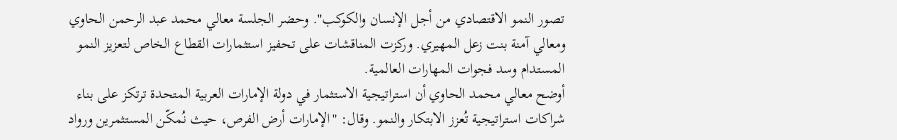تصور النمو الاقتصادي من أجل الإنسان والكوكب". وحضر الجلسة معالي محمد عبد الرحمن الحاوي ومعالي آمنة بنت زعل المهيري. وركزت المناقشات على تحفيز استثمارات القطاع الخاص لتعزيز النمو المستدام وسد فجوات المهارات العالمية.
أوضح معالي محمد الحاوي أن استراتيجية الاستثمار في دولة الإمارات العربية المتحدة ترتكز على بناء شراكات استراتيجية تُعزز الابتكار والنمو. وقال: "الإمارات أرض الفرص، حيث نُمكّن المستثمرين ورواد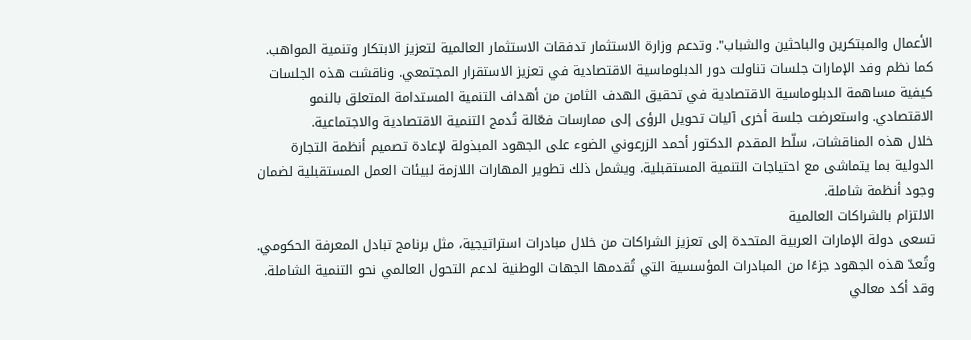الأعمال والمبتكرين والباحثين والشباب". وتدعم وزارة الاستثمار تدفقات الاستثمار العالمية لتعزيز الابتكار وتنمية المواهب.
كما نظم وفد الإمارات جلسات تناولت دور الدبلوماسية الاقتصادية في تعزيز الاستقرار المجتمعي. وناقشت هذه الجلسات كيفية مساهمة الدبلوماسية الاقتصادية في تحقيق الهدف الثامن من أهداف التنمية المستدامة المتعلق بالنمو الاقتصادي. واستعرضت جلسة أخرى آليات تحويل الرؤى إلى ممارسات فعّالة تُدمج التنمية الاقتصادية والاجتماعية.
خلال هذه المناقشات، سلّط المقدم الدكتور أحمد الزرعوني الضوء على الجهود المبذولة لإعادة تصميم أنظمة التجارة الدولية بما يتماشى مع احتياجات التنمية المستقبلية. ويشمل ذلك تطوير المهارات اللازمة لبيئات العمل المستقبلية لضمان وجود أنظمة شاملة.
الالتزام بالشراكات العالمية
تسعى دولة الإمارات العربية المتحدة إلى تعزيز الشراكات من خلال مبادرات استراتيجية، مثل برنامج تبادل المعرفة الحكومي. وتُعدّ هذه الجهود جزءًا من المبادرات المؤسسية التي تُقدمها الجهات الوطنية لدعم التحول العالمي نحو التنمية الشاملة. وقد أكد معالي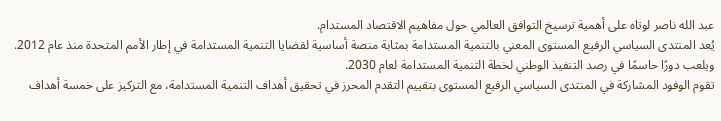عبد الله ناصر لوتاه على أهمية ترسيخ التوافق العالمي حول مفاهيم الاقتصاد المستدام.
يُعد المنتدى السياسي الرفيع المستوى المعني بالتنمية المستدامة بمثابة منصة أساسية لقضايا التنمية المستدامة في إطار الأمم المتحدة منذ عام 2012. ويلعب دورًا حاسمًا في رصد التنفيذ الوطني لخطة التنمية المستدامة لعام 2030.
تقوم الوفود المشاركة في المنتدى السياسي الرفيع المستوى بتقييم التقدم المحرز في تحقيق أهداف التنمية المستدامة، مع التركيز على خمسة أهداف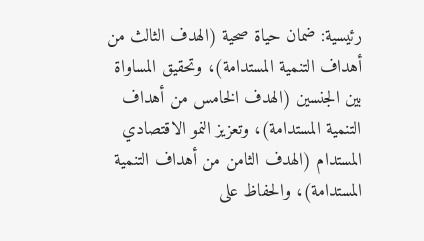رئيسية: ضمان حياة صحية (الهدف الثالث من أهداف التنمية المستدامة)، وتحقيق المساواة بين الجنسين (الهدف الخامس من أهداف التنمية المستدامة)، وتعزيز النمو الاقتصادي المستدام (الهدف الثامن من أهداف التنمية المستدامة)، والحفاظ على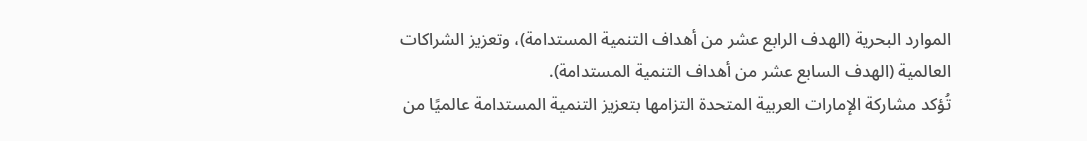الموارد البحرية (الهدف الرابع عشر من أهداف التنمية المستدامة)، وتعزيز الشراكات العالمية (الهدف السابع عشر من أهداف التنمية المستدامة).
تُؤكد مشاركة الإمارات العربية المتحدة التزامها بتعزيز التنمية المستدامة عالميًا من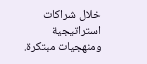خلال شراكات استراتيجية ومنهجيات مبتكرة.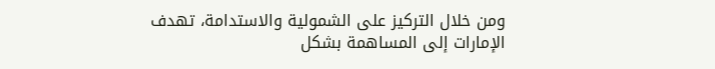ومن خلال التركيز على الشمولية والاستدامة، تهدف الإمارات إلى المساهمة بشكل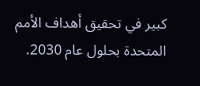كبير في تحقيق أهداف الأمم المتحدة بحلول عام 2030.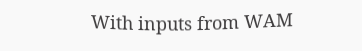With inputs from WAM